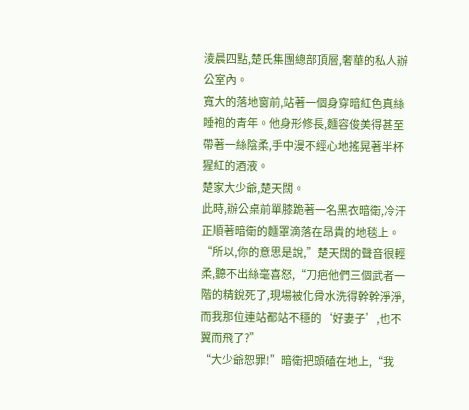淩晨四點,楚氏集團總部頂層,奢華的私人辦公室內。
寬大的落地窗前,站著一個身穿暗紅色真絲睡袍的青年。他身形修長,麵容俊美得甚至帶著一絲陰柔,手中漫不經心地搖晃著半杯猩紅的酒液。
楚家大少爺,楚天闊。
此時,辦公桌前單膝跪著一名黑衣暗衛,冷汗正順著暗衛的麵罩滴落在昂貴的地毯上。
“所以,你的意思是說,”楚天闊的聲音很輕柔,聽不出絲毫喜怒,“刀疤他們三個武者一階的精銳死了,現場被化骨水洗得幹幹淨淨,而我那位連站都站不穩的‘好妻子’,也不翼而飛了?”
“大少爺恕罪!”暗衛把頭磕在地上,“我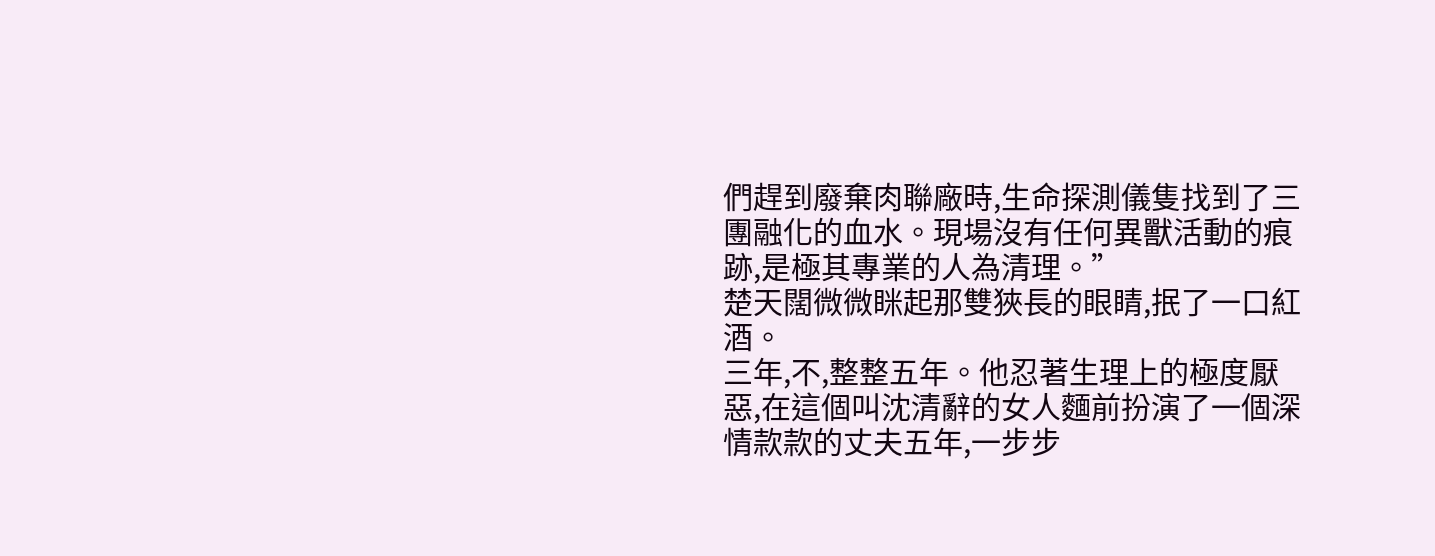們趕到廢棄肉聯廠時,生命探測儀隻找到了三團融化的血水。現場沒有任何異獸活動的痕跡,是極其專業的人為清理。”
楚天闊微微眯起那雙狹長的眼睛,抿了一口紅酒。
三年,不,整整五年。他忍著生理上的極度厭惡,在這個叫沈清辭的女人麵前扮演了一個深情款款的丈夫五年,一步步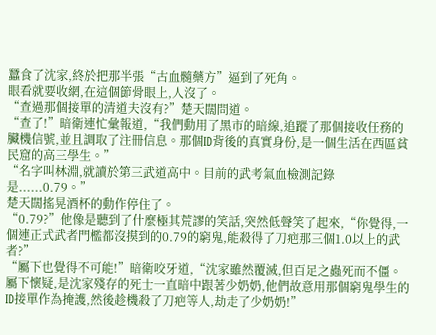蠶食了沈家,終於把那半張“古血髓藥方”逼到了死角。
眼看就要收網,在這個節骨眼上,人沒了。
“查過那個接單的清道夫沒有?”楚天闊問道。
“查了!”暗衛連忙彙報道,“我們動用了黑市的暗線,追蹤了那個接收任務的臟機信號,並且調取了注冊信息。那個ID背後的真實身份,是一個生活在西區貧民窟的高三學生。”
“名字叫林淵,就讀於第三武道高中。目前的武考氣血檢測記錄是......0.79。”
楚天闊搖晃酒杯的動作停住了。
“0.79?”他像是聽到了什麼極其荒謬的笑話,突然低聲笑了起來,“你覺得,一個連正式武者門檻都沒摸到的0.79的窮鬼,能殺得了刀疤那三個1.0以上的武者?”
“屬下也覺得不可能!”暗衛咬牙道,“沈家雖然覆滅,但百足之蟲死而不僵。屬下懷疑,是沈家殘存的死士一直暗中跟著少奶奶,他們故意用那個窮鬼學生的ID接單作為掩護,然後趁機殺了刀疤等人,劫走了少奶奶!”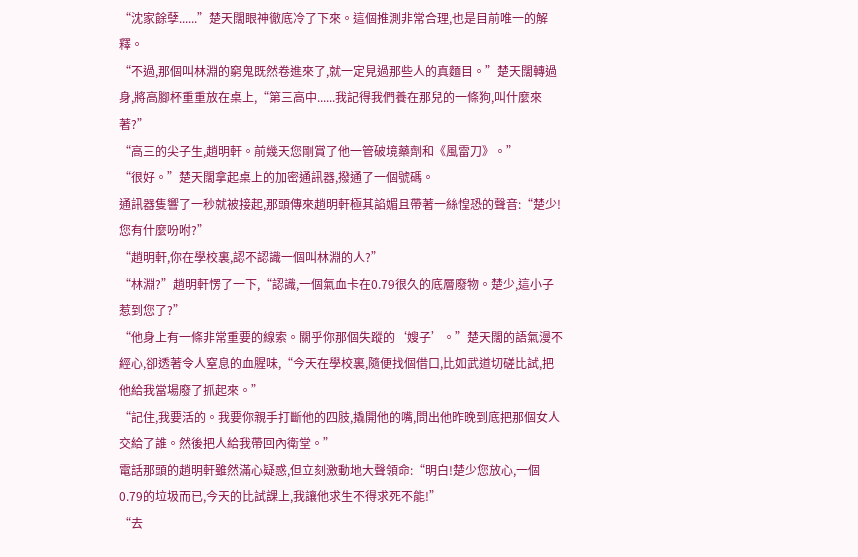“沈家餘孽......”楚天闊眼神徹底冷了下來。這個推測非常合理,也是目前唯一的解釋。
“不過,那個叫林淵的窮鬼既然卷進來了,就一定見過那些人的真麵目。”楚天闊轉過身,將高腳杯重重放在桌上,“第三高中......我記得我們養在那兒的一條狗,叫什麼來著?”
“高三的尖子生,趙明軒。前幾天您剛賞了他一管破境藥劑和《風雷刀》。”
“很好。”楚天闊拿起桌上的加密通訊器,撥通了一個號碼。
通訊器隻響了一秒就被接起,那頭傳來趙明軒極其諂媚且帶著一絲惶恐的聲音:“楚少!您有什麼吩咐?”
“趙明軒,你在學校裏,認不認識一個叫林淵的人?”
“林淵?”趙明軒愣了一下,“認識,一個氣血卡在0.79很久的底層廢物。楚少,這小子惹到您了?”
“他身上有一條非常重要的線索。關乎你那個失蹤的‘嫂子’。”楚天闊的語氣漫不經心,卻透著令人窒息的血腥味,“今天在學校裏,隨便找個借口,比如武道切磋比試,把他給我當場廢了抓起來。”
“記住,我要活的。我要你親手打斷他的四肢,撬開他的嘴,問出他昨晚到底把那個女人交給了誰。然後把人給我帶回內衛堂。”
電話那頭的趙明軒雖然滿心疑惑,但立刻激動地大聲領命:“明白!楚少您放心,一個0.79的垃圾而已,今天的比試課上,我讓他求生不得求死不能!”
“去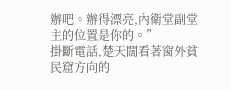辦吧。辦得漂亮,內衛堂副堂主的位置是你的。”
掛斷電話,楚天闊看著窗外貧民窟方向的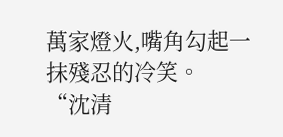萬家燈火,嘴角勾起一抹殘忍的冷笑。
“沈清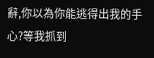辭,你以為你能逃得出我的手心?等我抓到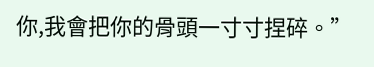你,我會把你的骨頭一寸寸捏碎。”